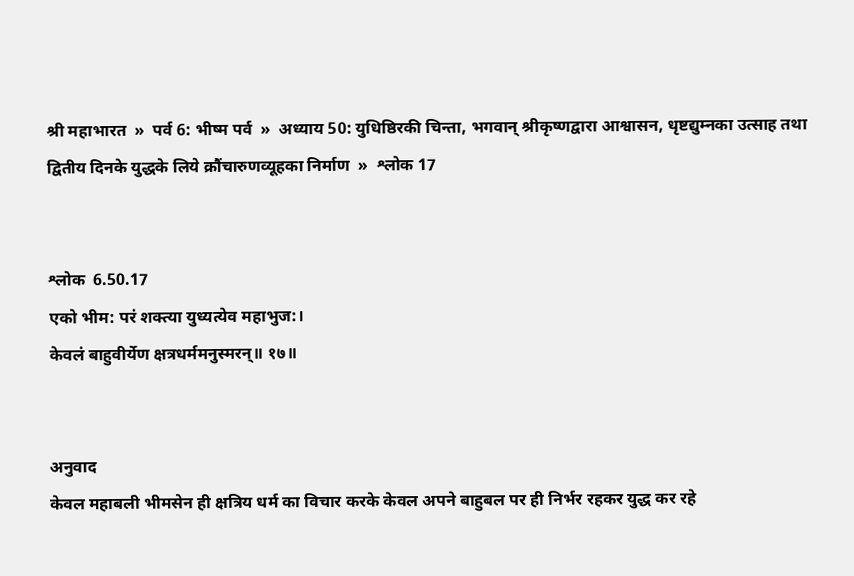श्री महाभारत  »  पर्व 6: भीष्म पर्व  »  अध्याय 50: युधिष्ठिरकी चिन्ता, भगवान‍् श्रीकृष्णद्वारा आश्वासन, धृष्टद्युम्नका उत्साह तथा द्वितीय दिनके युद्धके लिये क्रौंचारुणव्यूहका निर्माण  »  श्लोक 17


श्लोक  6.50.17
एको भीम: परं शक्त्या युध्यत्येव महाभुज:।
केवलं बाहुवीर्येण क्षत्रधर्ममनुस्मरन्॥ १७॥


अनुवाद
केवल महाबली भीमसेन ही क्षत्रिय धर्म का विचार करके केवल अपने बाहुबल पर ही निर्भर रहकर युद्ध कर रहे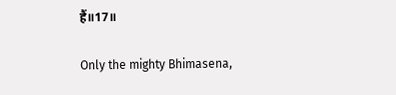हैं॥17॥

Only the mighty Bhimasena,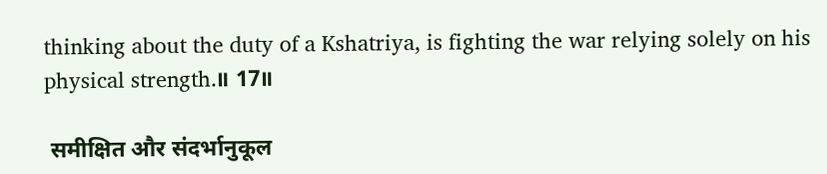thinking about the duty of a Kshatriya, is fighting the war relying solely on his physical strength.॥ 17॥

 समीक्षित और संदर्भानुकूल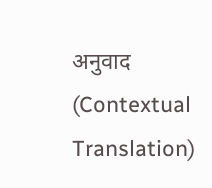अनुवाद (Contextual Translation)